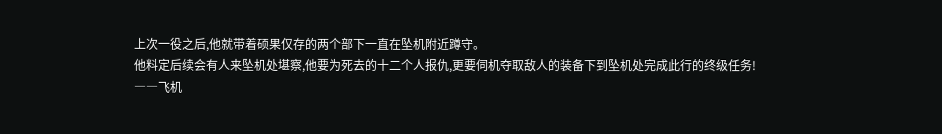上次一役之后,他就带着硕果仅存的两个部下一直在坠机附近蹲守。
他料定后续会有人来坠机处堪察,他要为死去的十二个人报仇,更要伺机夺取敌人的装备下到坠机处完成此行的终级任务!
――飞机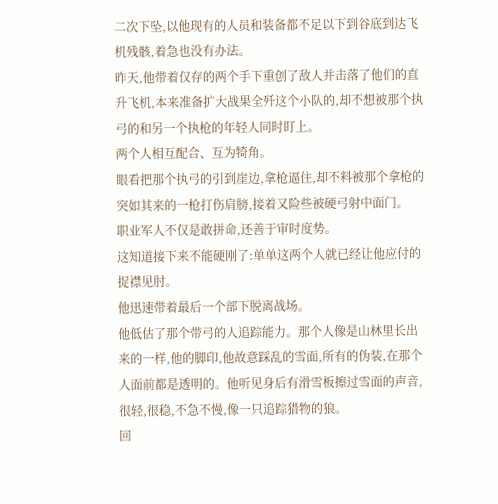二次下坠,以他现有的人员和装备都不足以下到谷底到达飞机残骸,着急也没有办法。
昨天,他带着仅存的两个手下重创了敌人并击落了他们的直升飞机,本来准备扩大战果全歼这个小队的,却不想被那个执弓的和另一个执枪的年轻人同时盯上。
两个人相互配合、互为犄角。
眼看把那个执弓的引到崖边,拿枪逼住,却不料被那个拿枪的突如其来的一枪打伤肩膀,接着又险些被硬弓射中面门。
职业军人不仅是敢拼命,还善于审时度势。
这知道接下来不能硬刚了:单单这两个人就已经让他应付的捉襟见肘。
他迅速带着最后一个部下脱离战场。
他低估了那个带弓的人追踪能力。那个人像是山林里长出来的一样,他的脚印,他故意踩乱的雪面,所有的伪装,在那个人面前都是透明的。他听见身后有滑雪板擦过雪面的声音,很轻,很稳,不急不慢,像一只追踪猎物的狼。
回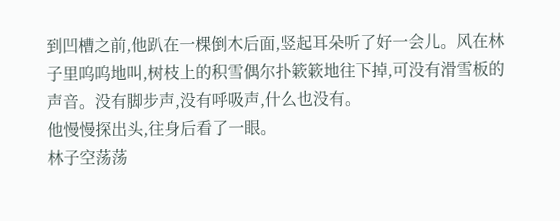到凹槽之前,他趴在一棵倒木后面,竖起耳朵听了好一会儿。风在林子里呜呜地叫,树枝上的积雪偶尔扑簌簌地往下掉,可没有滑雪板的声音。没有脚步声,没有呼吸声,什么也没有。
他慢慢探出头,往身后看了一眼。
林子空荡荡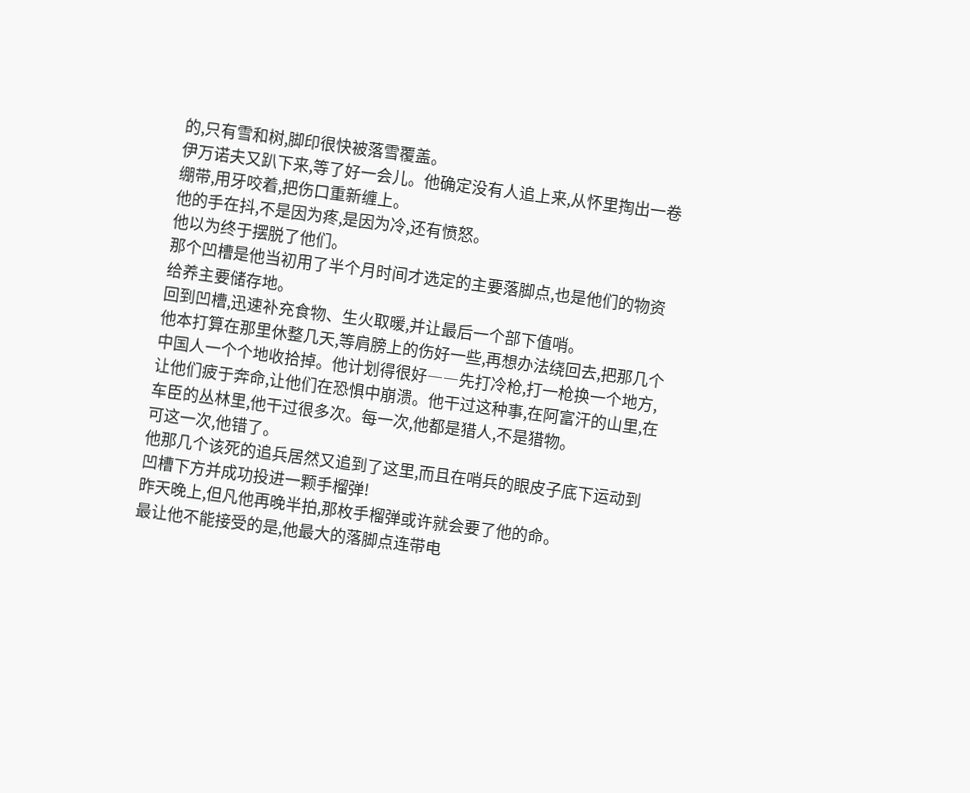的,只有雪和树,脚印很快被落雪覆盖。
伊万诺夫又趴下来,等了好一会儿。他确定没有人追上来,从怀里掏出一卷绷带,用牙咬着,把伤口重新缠上。
他的手在抖,不是因为疼,是因为冷,还有愤怒。
他以为终于摆脱了他们。
那个凹槽是他当初用了半个月时间才选定的主要落脚点,也是他们的物资给养主要储存地。
回到凹槽,迅速补充食物、生火取暖,并让最后一个部下值哨。
他本打算在那里休整几天,等肩膀上的伤好一些,再想办法绕回去,把那几个中国人一个个地收拾掉。他计划得很好――先打冷枪,打一枪换一个地方,让他们疲于奔命,让他们在恐惧中崩溃。他干过这种事,在阿富汗的山里,在车臣的丛林里,他干过很多次。每一次,他都是猎人,不是猎物。
可这一次,他错了。
他那几个该死的追兵居然又追到了这里,而且在哨兵的眼皮子底下运动到凹槽下方并成功投进一颗手榴弹!
昨天晚上,但凡他再晚半拍,那枚手榴弹或许就会要了他的命。
最让他不能接受的是,他最大的落脚点连带电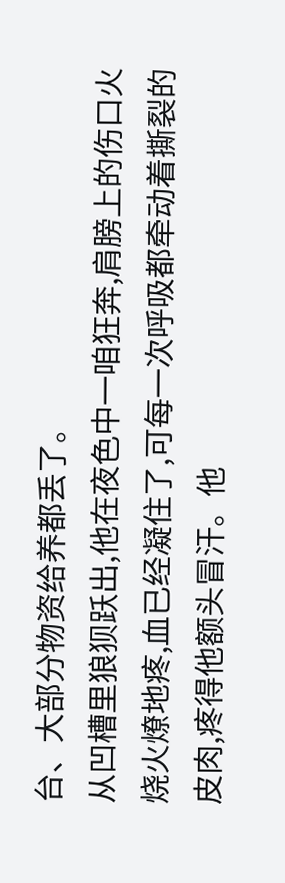台、大部分物资给养都丢了。
从凹槽里狼狈跃出,他在夜色中一咱狂奔,肩膀上的伤口火烧火燎地疼,血已经凝住了,可每一次呼吸都牵动着撕裂的皮肉,疼得他额头冒汗。他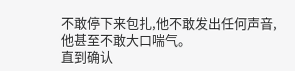不敢停下来包扎,他不敢发出任何声音,他甚至不敢大口喘气。
直到确认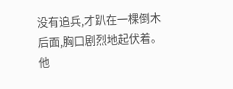没有追兵,才趴在一棵倒木后面,胸口剧烈地起伏着。
他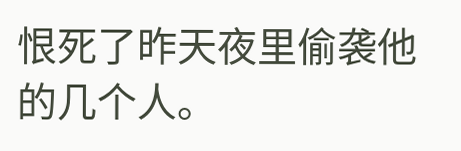恨死了昨天夜里偷袭他的几个人。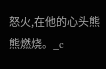怒火,在他的心头熊熊燃烧。_c